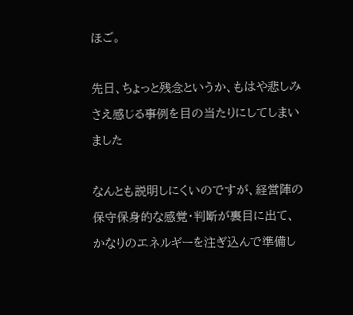ほご。

先日、ちょっと残念というか、もはや悲しみさえ感じる事例を目の当たりにしてしまいました

なんとも説明しにくいのですが、経営陣の保守保身的な感覚・判断が裏目に出て、かなりのエネルギーを注ぎ込んで準備し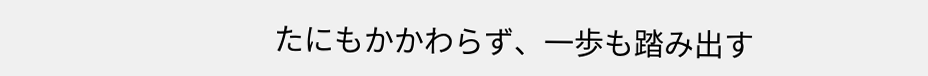たにもかかわらず、一歩も踏み出す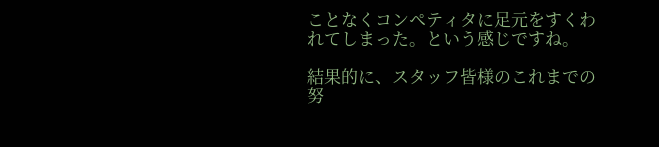ことなくコンペティタに足元をすくわれてしまった。という感じですね。

結果的に、スタッフ皆様のこれまでの努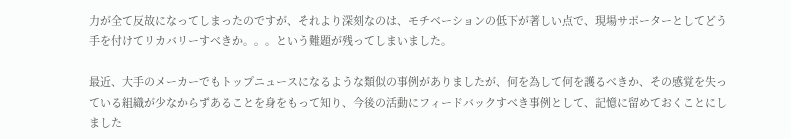力が全て反故になってしまったのですが、それより深刻なのは、モチベーションの低下が著しい点で、現場サポーターとしてどう手を付けてリカバリーすべきか。。。という難題が残ってしまいました。

最近、大手のメーカーでもトップニュースになるような類似の事例がありましたが、何を為して何を護るべきか、その感覚を失っている組織が少なからずあることを身をもって知り、今後の活動にフィードバックすべき事例として、記憶に留めておくことにしました